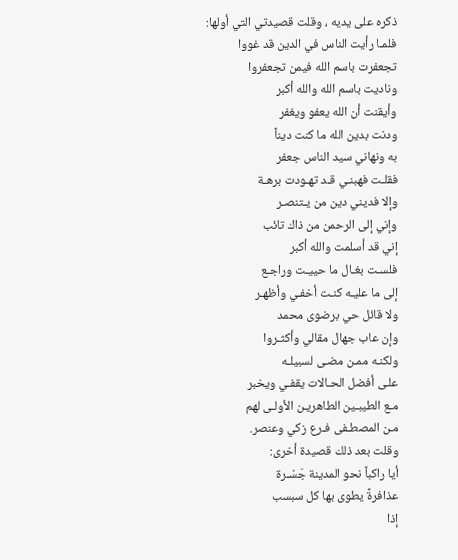ذكره على يديه ، وقلت قصيدتي التي أولها:
فلمـا رأيت الناس في الدين قد غووا
تجعفرت باسم الله فيمن تجعفروا
وناديت باسم الله والله أكبر
وأيقنت أن الله يعفو ويغفر
ودنت بدين الله ما كنت ديناً
به ونهاني سيد الناس جعفر
فقلـت فهبنـي قـد تهـودت برهـة
وإلا فديني دين من يـتنصـر
وإني إلى الرحمن من ذاك تائب
إني قد أسلمت والله أكبر
فلسـت بغـال ما حييـت وراجـع
إلى ما عليـه كنـت أخفـي وأظهـر
ولا قائل حي برضوى محمد
وإن عاب جهال مقالي وأكثـروا
ولكنـه ممـن مضـى لسبيلـه
علـى أفضل الحـالات يقفـي ويخبر
مـع الطيبـين الطاهريـن الأولـى لهم
مـن المصطـفى فـرع زكي وعنصر.
وقلت بعد ذلك قصيدة أخرى:
أيا راكباً نحو المدينة جَسْـرة
عذافرةً يطوى بها كل سبسب
إذا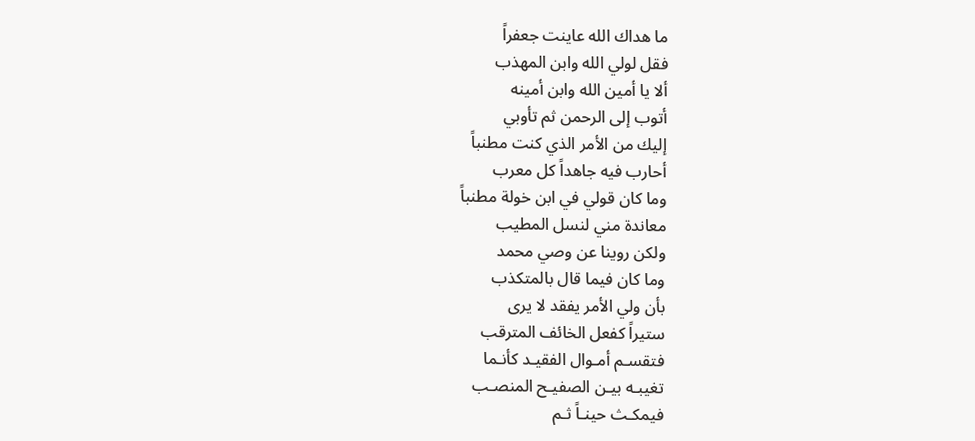ما هداك الله عاينت جعفراً
فقل لولي الله وابن المهذب
ألا يا أمين الله وابن أمينه
أتوب إلى الرحمن ثم تأوبي
إليك من الأمر الذي كنت مطنباً
أحارب فيه جاهداً كل معرب
وما كان قولي في ابن خولة مطنباً
معاندة مني لنسل المطيب
ولكن روينا عن وصي محمد
وما كان فيما قال بالمتكذب
بأن ولي الأمر يفقد لا يرى
ستيراً كفعل الخائف المترقب
فتقسـم أمـوال الفقيـد كأنـما
تغيبـه بيـن الصفيـح المنصـب
فيمكـث حينـاً ثـم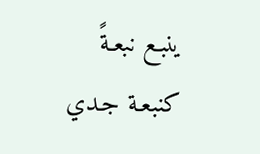ينبـع نبعـةً
كنبعـة جـدي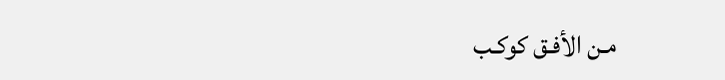مـن الأفـق كوكـب